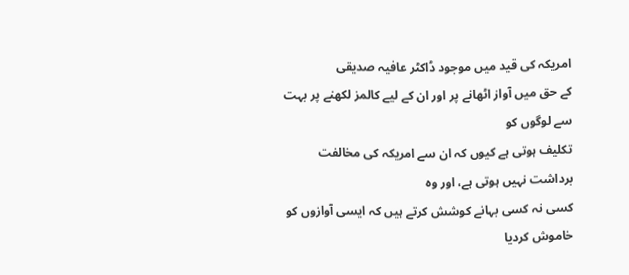امریکہ کی قید میں موجود ڈاکٹر عافیہ صدیقی
کے حق میں آواز اٹھانے پر اور ان کے لیے کالمز لکھنے پر بہت سے لوگوں کو
تکلیف ہوتی ہے کیوں کہ ان سے امریکہ کی مخالفت برداشت نہیں ہوتی ہے، اور وہ
کسی نہ کسی بہانے کوشش کرتے ہیں کہ ایسی آوازوں کو خاموش کردیا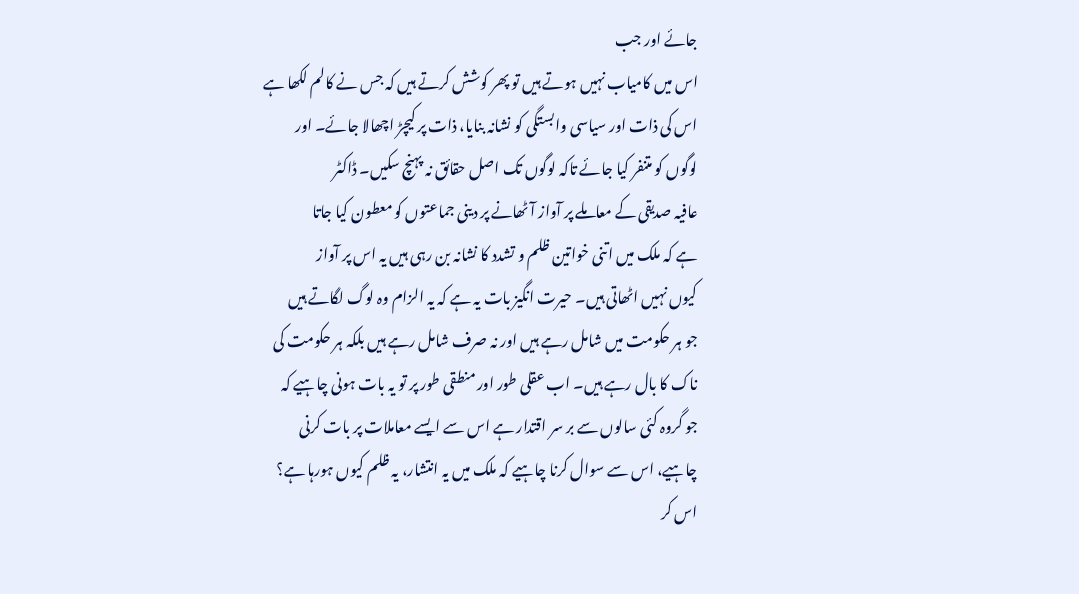جائے اور جب
اس میں کامیاب نہیں ہوتے ہیں تو پھر کوشش کرتے ہیں کہ جس نے کالم لکھا ہے
اس کی ذات اور سیاسی وابستگی کو نشانہ بنایا، ذات پر کیچڑ اچھالا جائے۔ اور
لوگوں کو متنفر کیا جائے تاکہ لوگوں تک اصل حقائق نہ پہنچ سکیں۔ ڈاکٹر
عافیہ صدیقی کے معاملے پر آواز آٹھانے پر دینی جماعتوں کو معطون کیا جاتا
ہے کہ ملک میں اتنی خواتین ظلم و تشدد کا نشانہ بن رہی ہیں یہ اس پر آواز
کیوں نہیں اٹھاتی ہیں۔ حیرت انگیز بات یہ ہے کہ یہ الزام وہ لوگ لگاتے ہیں
جو ہر حکومت میں شامل رہے ہیں اور نہ صرف شامل رہے ہیں بلکہ ہر حکومت کی
ناک کا بال رہے ہیں۔ اب عقلی طور اور منطقی طور پر تو یہ بات ہونی چاہیے کہ
جو گروہ کئی سالوں سے بر سر اقتدار ہے اس سے ایسے معاملات پر بات کرنی
چاہیے، اس سے سوال کرنا چاہیے کہ ملک میں یہ انتشار، یہ ظلم کیوں ہورہا ہے؟
اس کر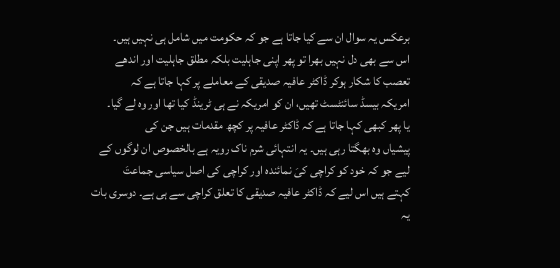برعکس یہ سوال ان سے کیا جاتا ہے جو کہ حکومت میں شامل ہی نہیں ہیں۔
اس سے بھی دل نہیں بھرا تو پھر اپنی جاہلیت بلکہ مطلق جاہلیت اور اندھے
تعصب کا شکار ہوکر ڈاکٹر عافیہ صدیقی کے معاملے پر کہا جاتا ہے کہ
امریکہ بیسڈ سائنٹسٹ تھیں، ان کو امریکہ نے ہی ٹرینڈ کیا تھا اور وہ لے گیا۔
یا پھر کبھی کہا جاتا ہے کہ ڈاکٹر عافیہ پر کچھ مقدمات ہیں جن کی
پیشیاں وہ بھگتا رہی ہیں۔ یہ انتہائی شرم ناک رویہ ہے بالخصوص ان لوگوں کے
لیے جو کہ خود کو کراچی کیَ نمائندہ اور کراچی کی اصل سیاسی جماعتَ
کہتے ہیں اس لیے کہ ڈاکٹر عافیہ صدیقی کا تعلق کراچی سے ہی ہے۔ دوسری بات
یہ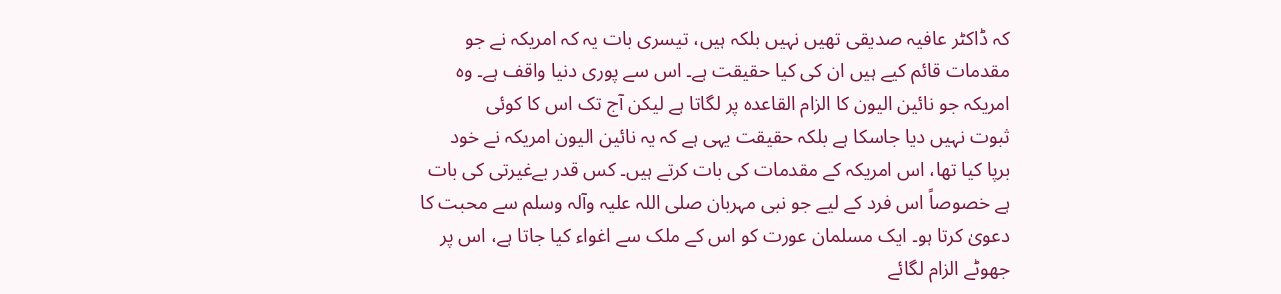کہ ڈاکٹر عافیہ صدیقی تھیں نہیں بلکہ ہیں، تیسری بات یہ کہ امریکہ نے جو
مقدمات قائم کیے ہیں ان کی کیا حقیقت ہے۔ اس سے پوری دنیا واقف ہے۔ وہ
امریکہ جو نائین الیون کا الزام القاعدہ پر لگاتا ہے لیکن آج تک اس کا کوئی
ثبوت نہیں دیا جاسکا ہے بلکہ حقیقت یہی ہے کہ یہ نائین الیون امریکہ نے خود
برپا کیا تھا، اس امریکہ کے مقدمات کی بات کرتے ہیں۔ کس قدر بےغیرتی کی بات
ہے خصوصاً اس فرد کے لیے جو نبی مہربان صلی اللہ علیہ وآلہ وسلم سے محبت کا
دعویٰ کرتا ہو۔ ایک مسلمان عورت کو اس کے ملک سے اغواء کیا جاتا ہے، اس پر
جھوٹے الزام لگائے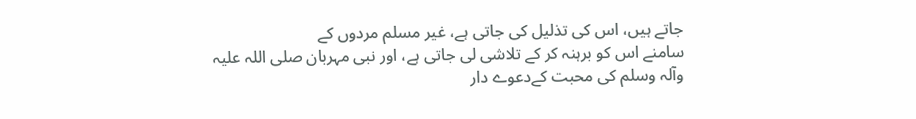جاتے ہیں، اس کی تذلیل کی جاتی ہے، غیر مسلم مردوں کے
سامنے اس کو برہنہ کر کے تلاشی لی جاتی ہے، اور نبی مہربان صلی اللہ علیہ
وآلہ وسلم کی محبت کےدعوے دار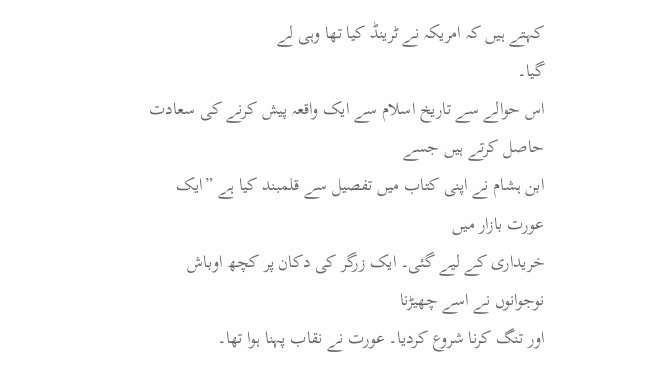کہتے ہیں کہ امریکہ نے ٹرینڈ کیا تھا وہی لے
گیا۔
اس حوالے سے تاریخ اسلام سے ایک واقعہ پیش کرنے کی سعادت حاصل کرتے ہیں جسے
ابن ہشام نے اپنی کتاب میں تفصیل سے قلمبند کیا ہے ”ایک عورت بازار میں
خریداری کے لیے گئی۔ ایک زرگر کی دکان پر کچھ اوباش نوجوانوں نے اسے چھیڑنا
اور تنگ کرنا شروع کردیا۔ عورت نے نقاب پہنا ہوا تھا۔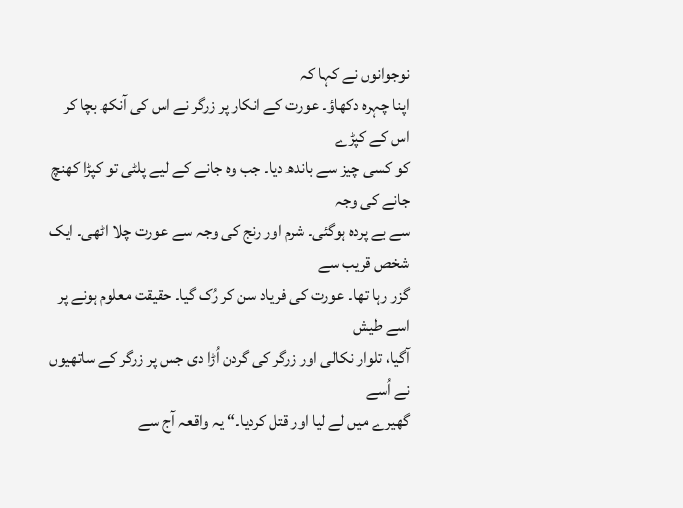نوجوانوں نے کہا کہ
اپنا چہرہ دکھاؤ۔ عورت کے انکار پر زرگر نے اس کی آنکھ بچا کر اس کے کپڑے
کو کسی چیز سے باندھ دیا۔ جب وہ جانے کے لیے پلٹی تو کپڑا کھنچ جانے کی وجہ
سے بے پردہ ہوگئی۔ شرم اور رنج کی وجہ سے عورت چلا اٹھی۔ ایک شخص قریب سے
گزر رہا تھا۔ عورت کی فریاد سن کر رُک گیا۔ حقیقت معلوم ہونے پر اسے طیش
آگیا، تلوار نکالی اور زرگر کی گردن اُڑا دی جس پر زرگر کے ساتھیوں نے اُسے
گھیرے میں لے لیا اور قتل کردیا۔“ یہ واقعہ آج سے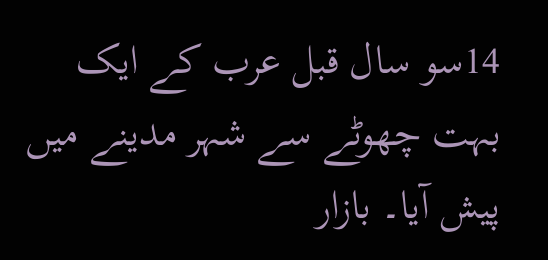14سو سال قبل عرب کے ایک
بہت چھوٹے سے شہر مدینے میں پیش آیا۔ بازار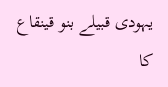یہودی قبیلے بنو قینقاع کا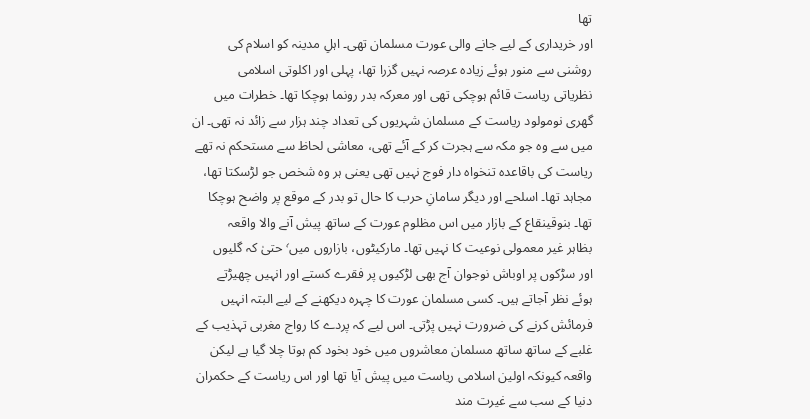تھا
اور خریداری کے لیے جانے والی عورت مسلمان تھی۔ اہلِ مدینہ کو اسلام کی
روشنی سے منور ہوئے زیادہ عرصہ نہیں گزرا تھا، پہلی اور اکلوتی اسلامی
نظریاتی ریاست قائم ہوچکی تھی اور معرکہ بدر رونما ہوچکا تھا۔ خطرات میں
گھری نومولود ریاست کے مسلمان شہریوں کی تعداد چند ہزار سے زائد نہ تھی۔ ان
میں سے وہ جو مکہ سے ہجرت کر کے آئے تھی، معاشی لحاظ سے مستحکم نہ تھے
ریاست کی باقاعدہ تنخواہ دار فوج نہیں تھی یعنی ہر وہ شخص جو لڑسکتا تھا،
مجاہد تھا۔ اسلحے اور دیگر سامانِ حرب کا حال تو بدر کے موقع پر واضح ہوچکا
تھا۔ بنوقینقاع کے بازار میں اس مظلوم عورت کے ساتھ پیش آنے والا واقعہ
بظاہر غیر معمولی نوعیت کا نہیں تھا۔ مارکیٹوں، بازاروں میں٬ حتیٰ کہ گلیوں
اور سڑکوں پر اوباش نوجوان آج بھی لڑکیوں پر فقرے کستے اور انہیں چھیڑتے
ہوئے نظر آجاتے ہیں۔ کسی مسلمان عورت کا چہرہ دیکھنے کے لیے البتہ انہیں
فرمائش کرنے کی ضرورت نہیں پڑتی۔ اس لیے کہ پردے کا رواج مغربی تہذیب کے
غلبے کے ساتھ ساتھ مسلمان معاشروں میں خود بخود کم ہوتا چلا گیا ہے لیکن
واقعہ کیونکہ اولین اسلامی ریاست میں پیش آیا تھا اور اس ریاست کے حکمران
دنیا کے سب سے غیرت مند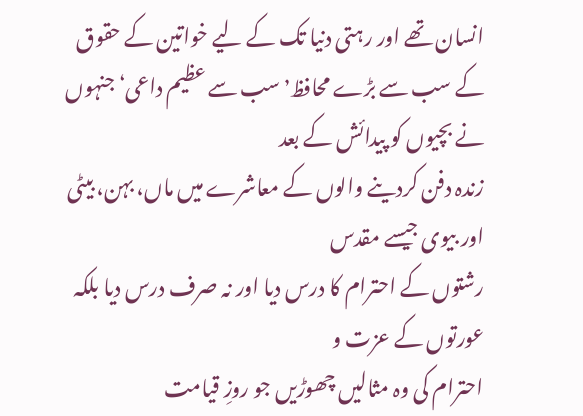انسان تھے اور رہتی دنیا تک کے لیے خواتین کے حقوق
کے سب سے بڑے محافظ٬ سب سے عظیم داعی‘ جنہوں نے بچیوں کو پیدائش کے بعد
زندہ دفن کردینے والوں کے معاشرے میں ماں، بہن، بیٹی اور بیوی جیسے مقدس
رشتوں کے احترام کا درس دیا اور نہ صرف درس دیا بلکہ عورتوں کے عزت و
احترام کی وہ مثالیں چھوڑیں جو روزِ قیامت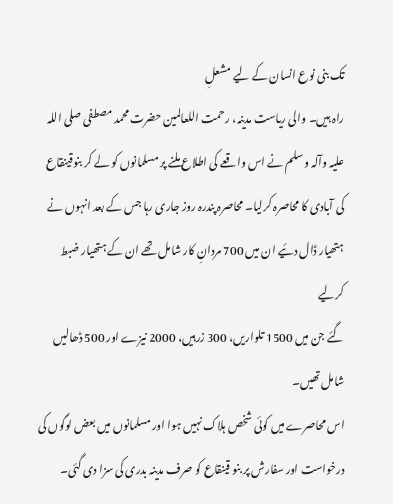تک بنی نوع انسان کے لیے مشعلِ
راہ ہیں۔ والی ریاست مدینہ، رحمت اللعالمین حضرت محمد مصطفی صلی اللہ
علیہ وآلہ وسلم نے اس واقعے کی اطلاع ملنے پر مسلمانوں کو لے کر بنوقینقاع
کی آبادی کا محاصرہ کرلیا۔ محاصرہ پندرہ روز جاری رہا جس کے بعد انہوں نے
ہتھیار ڈال دئیے ان میں 700 مردانِ کار شامل تھے ان کے ہتھیار ضبط کرلیے
گئے جن میں 1500 تلواریں، 300 زرہیں، 2000 نیزے اور 500 ڈھالیں شامل تھیں۔
اس محاصرے میں کوئی شخص ہلاک نہیں ہوا اور مسلمانوں میں بعض لوگوں کی
درخواست اور سفارش پر بنو قینقاع کو صرف مدینہ بدری کی سزا دی گئی۔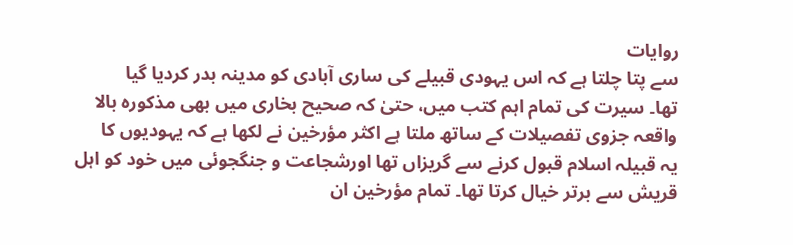روایات
سے پتا چلتا ہے کہ اس یہودی قبیلے کی ساری آبادی کو مدینہ بدر کردیا گیا
تھا۔ سیرت کی تمام اہم کتب میں، حتیٰ کہ صحیح بخاری میں بھی مذکورہ بالا
واقعہ جزوی تفصیلات کے ساتھ ملتا ہے اکثر مؤرخین نے لکھا ہے کہ یہودیوں کا
یہ قبیلہ اسلام قبول کرنے سے گریزاں تھا اورشجاعت و جنگجوئی میں خود کو اہل
قریش سے برتر خیال کرتا تھا۔ تمام مؤرخین ان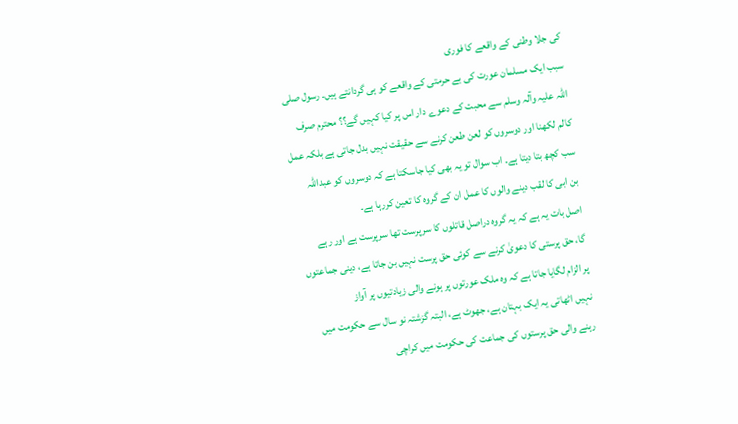کی جلا وطنی کے واقعے کا فوری
سبب ایک مسلمان عورت کی بے حرمتی کے واقعے کو ہی گردانتے ہیں۔ رسول صلی
اللہ علیہ وآلہ وسلم سے محبت کے دعوے دار اس پر کیا کہیں گے؟؟ محترم صرف
کالم لکھنا اور دوسروں کو لعن طعن کرنے سے حقیقت نہیں بدل جاتی ہے بلکہ عمل
سب کچھ بتا دیتا ہے۔ اب سوال تو یہ بھی کیا جاسکتا ہے کہ دوسروں کو عبداللہ
بن ابی کا لقب دینے والوں کا عمل ان کے گروہ کا تعین کررہا ہے۔
اصل بات یہ ہے کہ یہ گروہ دراصل قاتلوں کا سرپرست تھا سرپرست ہے اور رہے
گا، حق پرستی کا دعویٰ کرنے سے کوئی حق پرست نہیں بن جاتا ہے، دینی جماعتوں
پر الزام لگایا جاتا ہے کہ وہ ملک عورتوں پر ہونے والی زیادتیوں پر آواز
نہیں اٹھاتی یہ ایک بہتان ہے، جھوٹ ہے، البتہ گزشتہ نو سال سے حکومت میں
رہنے والی حق پرستوں کی جماعت کی حکومت میں کراچی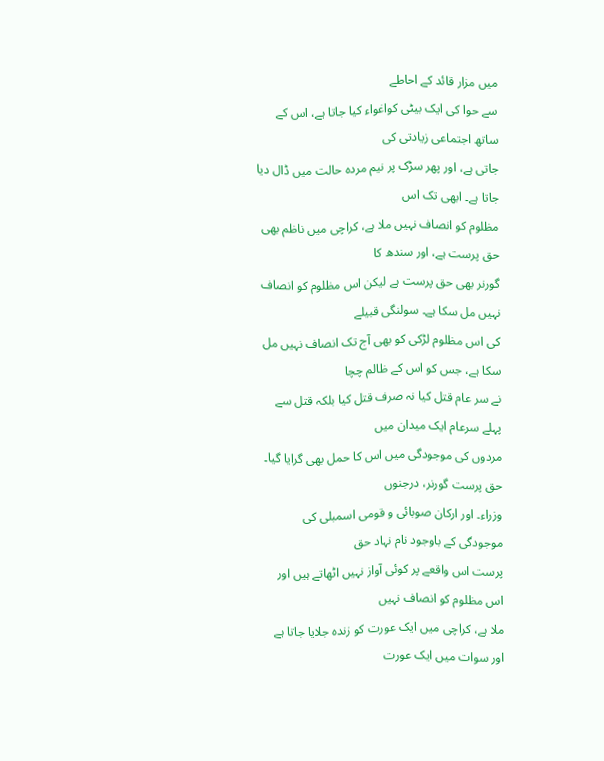میں مزار قائد کے احاطے
سے حوا کی ایک بیٹی کواغواء کیا جاتا ہے، اس کے ساتھ اجتماعی زیادتی کی
جاتی ہے، اور پھر سڑک پر نیم مردہ حالت میں ڈال دیا جاتا ہے۔ ابھی تک اس
مظلوم کو انصاف نہیں ملا ہے، کراچی میں ناظم بھی حق پرست ہے، اور سندھ کا
گورنر بھی حق پرست ہے لیکن اس مظلوم کو انصاف نہیں مل سکا ہے۔ سولنگی قبیلے
کی اس مظلوم لڑکی کو بھی آج تک انصاف نہیں مل سکا ہے، جس کو اس کے ظالم چچا
نے سر عام قتل کیا نہ صرف قتل کیا بلکہ قتل سے پہلے سرعام ایک میدان میں
مردوں کی موجودگی میں اس کا حمل بھی گرایا گیا۔ حق پرست گورنر، درجنوں
وزراء۔ اور ارکان صوبائی و قومی اسمبلی کی موجودگی کے باوجود نام نہاد حق
پرست اس واقعے پر کوئی آواز نہیں اٹھاتے ہیں اور اس مظلوم کو انصاف نہیں
ملا ہے، کراچی میں ایک عورت کو زندہ جلایا جاتا ہے اور سوات میں ایک عورت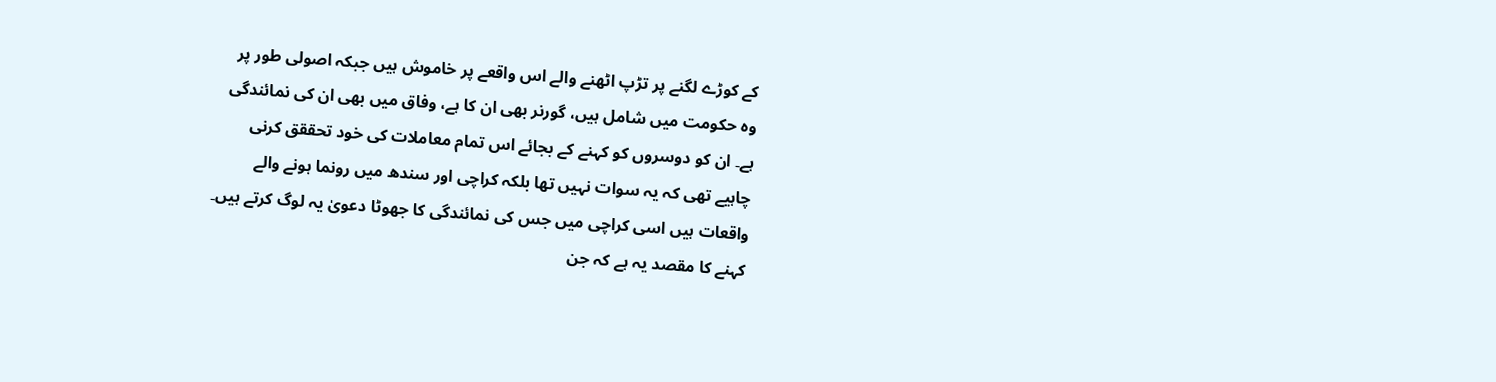کے کوڑے لگنے پر تڑپ اٹھنے والے اس واقعے پر خاموش ہیں جبکہ اصولی طور پر
وہ حکومت میں شامل ہیں، گورنر بھی ان کا ہے، وفاق میں بھی ان کی نمائندگی
ہے۔ ان کو دوسروں کو کہنے کے بجائے اس تمام معاملات کی خود تحققق کرنی
چاہیے تھی کہ یہ سوات نہیں تھا بلکہ کراچی اور سندھ میں رونما ہونے والے
واقعات ہیں اسی کراچی میں جس کی نمائندگی کا جھوٹا دعویٰ یہ لوگ کرتے ہیں۔
کہنے کا مقصد یہ ہے کہ جن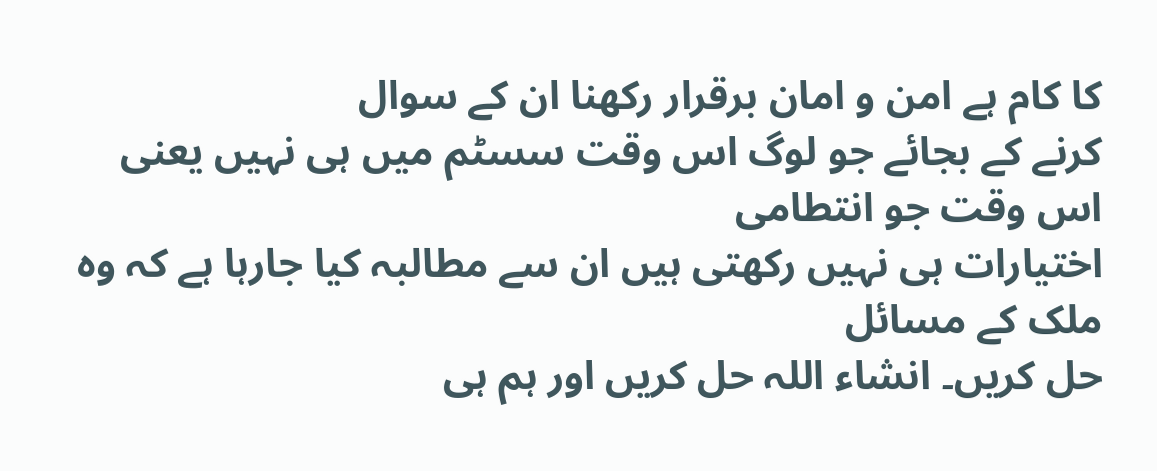کا کام ہے امن و امان برقرار رکھنا ان کے سوال
کرنے کے بجائے جو لوگ اس وقت سسٹم میں ہی نہیں یعنی اس وقت جو انتطامی
اختیارات ہی نہیں رکھتی ہیں ان سے مطالبہ کیا جارہا ہے کہ وہ ملک کے مسائل
حل کریں۔ انشاء اللہ حل کریں اور ہم ہی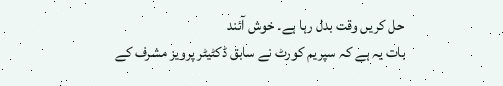حل کریں وقت بدل رہا ہے۔ خوش آئند
بات یہ ہے کہ سپریم کورٹ نے سابق ڈکٹیٹر پرویز مشرف کے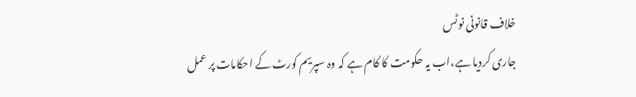خلاف قانونی نوٹس
جاری کردیا ہے،اب یہ حکومت کا کام ہے کہ وہ سپریم کورٹ کے احکامات پر عمل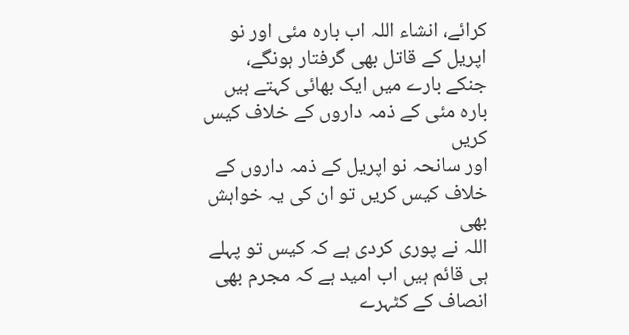کرائے، انشاء اللہ اب بارہ مئی اور نو اپریل کے قاتل بھی گرفتار ہونگے،
جنکے بارے میں ایک بھائی کہتے ہیں بارہ مئی کے ذمہ داروں کے خلاف کیس کریں
اور سانحہ نو اپریل کے ذمہ داروں کے خلاف کیس کریں تو ان کی یہ خواہش بھی
اللہ نے پوری کردی ہے کہ کیس تو پہلے ہی قائم ہیں اب امید ہے کہ مجرم بھی
انصاف کے کٹہرے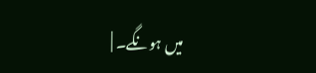میں ہونگے۔ |